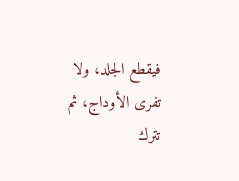فيقطع الجلد، ولا تفرى الأوداج، ثم تترك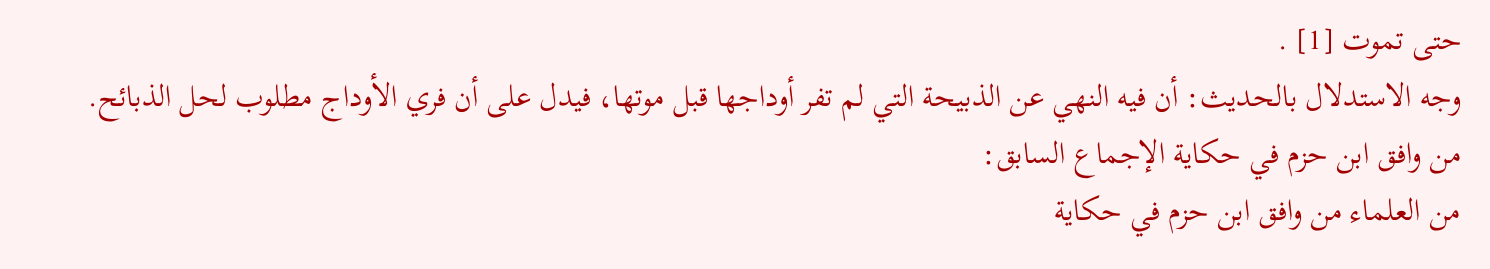حتى تموت [1] .
وجه الاستدلال بالحديث: أن فيه النهي عن الذبيحة التي لم تفر أوداجها قبل موتها، فيدل على أن فري الأوداج مطلوب لحل الذبائح.
من وافق ابن حزم في حكاية الإجماع السابق:
من العلماء من وافق ابن حزم في حكاية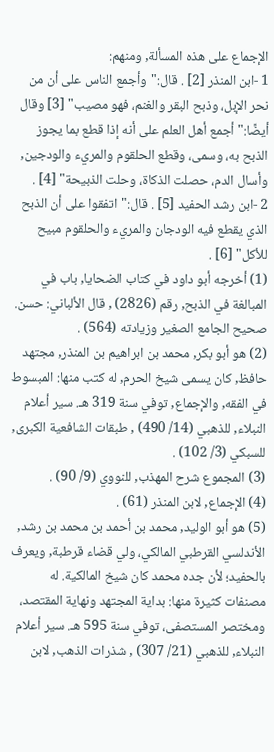الإجماع على هذه المسألة, ومنهم:
1 -ابن المنذر [2] . قال:"وأجمع الناس على أن من نحر الإبل، وذبح البقر والغنم، فهو مصيب" [3] وقال أيضًا:"أجمع أهل العلم على أنه إذا قطع بما يجوز الذبح به، وسمى، وقطع الحلقوم والمريء والودجين, وأسال الدم، حصلت الذكاة، وحلت الذبيحة" [4] .
2 -ابن رشد الحفيد [5] . قال:"اتفقوا على أن الذبح الذي يقطع فيه الودجان والمريء والحلقوم مبيح للأكل" [6] .
(1) أخرجه أبو داود في كتاب الضحايا, باب في المبالغة في الذبح, رقم (2826) , قال الألباني: حسن. صحيح الجامع الصغير وزيادته (564) .
(2) هو أبو بكر, محمد بن ابراهيم بن المنذر, مجتهد حافظ, كان يسمى شيخ الحرم, له كتب منها: المبسوط في الفقه, والإجماع, توفي سنة 319 هـ. سير أعلام النبلاء, للذهبي (14/ 490) , طبقات الشافعية الكبرى, للسبكي (3/ 102) .
(3) المجموع شرح المهذب, للنووي (9/ 90) .
(4) الإجماع, لابن المنذر (61) .
(5) هو أبو الوليد, محمد بن أحمد بن محمد بن رشد, الأندلسي القرطبي المالكي، ولي قضاء قرطبة, ويعرف بالحفيد؛ لأن جده محمد كان شيخ المالكية. له مصنفات كثيرة منها: بداية المجتهد ونهاية المقتصد، ومختصر المستصفى، توفي سنة 595 هـ. سير أعلام النبلاء, للذهبي (21/ 307) , شذرات الذهب, لابن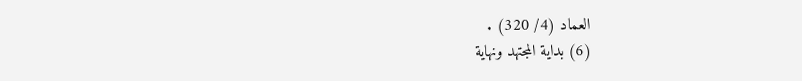العماد (4/ 320) .
(6) بداية المجتهد ونهاية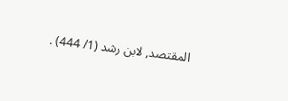المقتصد, لابن رشد (1/ 444) .